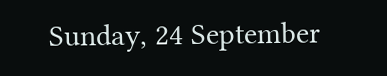Sunday, 24 September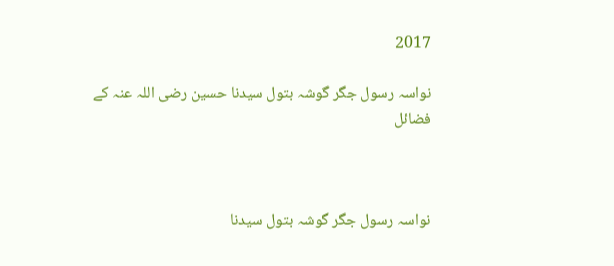2017

نواسہ رسول جگر گوشہ بتول سیدنا حسین رضی اللہ عنہ کے فضائل



نواسہ رسول جگر گوشہ بتول سیدنا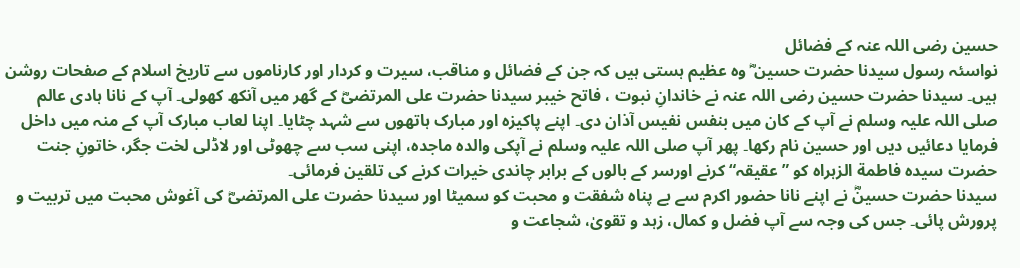حسین رضی اللہ عنہ کے فضائل
نواسئہ رسول سیدنا حضرت حسین ؓ وہ عظیم ہستی ہیں کہ جن کے فضائل و مناقب، سیرت و کردار اور کارناموں سے تاریخ اسلام کے صفحات روشن ہیں۔ سیدنا حضرت حسین رضی اللہ عنہ نے خاندانِ نبوت ، فاتح خیبر سیدنا حضرت علی المرتضیؓ کے گھر میں آنکھ کھولی۔ آپ کے نانا ہادی عالم صلی اللہ علیہ وسلم نے آپ کے کان میں بنفس نفیس آذان دی۔ اپنے پاکیزہ اور مبارک ہاتھوں سے شہد چٹایا۔ اپنا لعاب مبارک آپ کے منہ میں داخل فرمایا دعائیں دیں اور حسین نام رکھا۔ پھر آپ صلی اللہ علیہ وسلم نے آپکی والدہ ماجدہ، اپنی سب سے چھوٹی اور لاڈلی لخت جگر، خاتونِ جنت حضرت سیدہ فاطمة الزہراہ کو ”عقیقہ“ کرنے اورسر کے بالوں کے برابر چاندی خیرات کرنے کی تلقین فرمائی۔
سیدنا حضرت حسینؓ نے اپنے نانا حضور اکرم سے بے پناہ شفقت و محبت کو سمیٹا اور سیدنا حضرت علی المرتضیؓ کی آغوش محبت میں تربیت و پرورش پائی۔ جس کی وجہ سے آپ فضل و کمال، زہد و تقویٰ، شجاعت و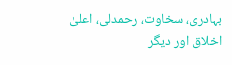بہادری، سخاوت، رحمدلی، اعلیٰ اخلاق اور دیگر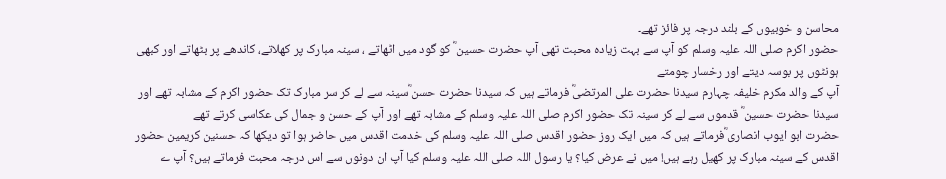محاسن و خوبیوں کے بلند درجہ پر فائز تھے۔
حضور اکرم صلی اللہ علیہ وسلم کو آپ سے بہت زیادہ محبت تھی آپ حضرت حسین ؓ کو گود میں اٹھاتے ، سینہ مبارک پر کھلاتے، کاندھے پر بٹھاتے اور کبھی ہونٹوں پر بوسہ دیتے اور رخسار چومتے
آپ کے والد مکرم خلیفہ چہارم سیدنا حضرت علی المرتضیؓ فرماتے ہیں کہ سیدنا حضرت حسن ؓسینہ سے لے کر سر مبارک تک حضور اکرم کے مشابہ تھے اور سیدنا حضرت حسین ؓ قدموں سے لے کر سینہ تک حضور اکرم صلی اللہ علیہ وسلم کے مشابہ تھے اور آپ کے حسن و جمال کی عکاسی کرتے تھے
حضرت ابو ایوب انصاری ؓفرماتے ہیں کہ میں ایک روز حضور اقدس صلی اللہ علیہ وسلم کی خدمت اقدس میں حاضر ہوا تو دیکھا کہ حسنین کریمین حضور اقدس کے سینہ مبارک پر کھیل رہے ہیں! میں نے عرض کیا؟ یا رسول اللہ صلی اللہ علیہ وسلم کیا آپ ان دونوں سے اس درجہ محبت فرماتے ہیں؟ آپ ے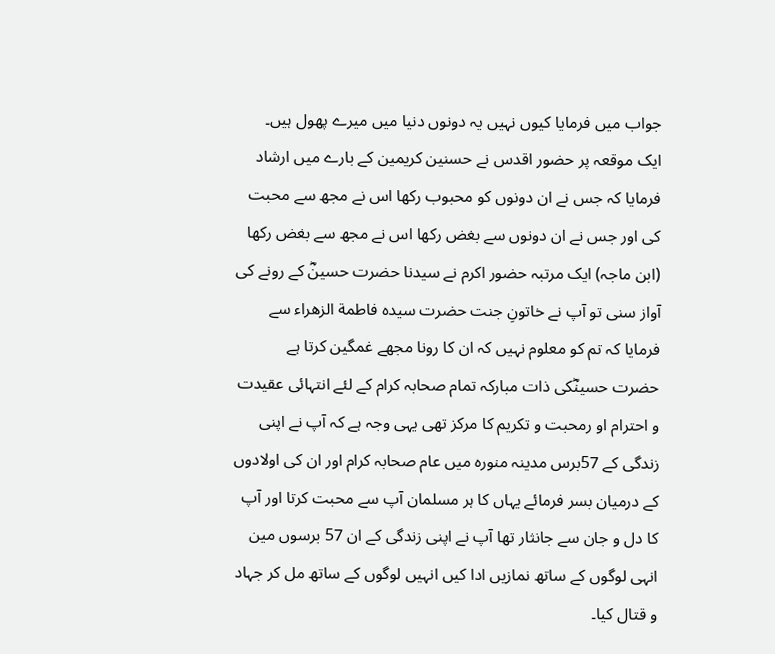جواب میں فرمایا کیوں نہیں یہ دونوں دنیا میں میرے پھول ہیں۔
ایک موقعہ پر حضور اقدس نے حسنین کریمین کے بارے میں ارشاد فرمایا کہ جس نے ان دونوں کو محبوب رکھا اس نے مجھ سے محبت کی اور جس نے ان دونوں سے بغض رکھا اس نے مجھ سے بغض رکھا (ابن ماجہ) ایک مرتبہ حضور اکرم نے سیدنا حضرت حسینؓ کے رونے کی آواز سنی تو آپ نے خاتونِ جنت حضرت سیدہ فاطمة الزھراء سے فرمایا کہ تم کو معلوم نہیں کہ ان کا رونا مجھے غمگین کرتا ہے
حضرت حسینؓکی ذات مبارکہ تمام صحابہ کرام کے لئے انتہائی عقیدت و احترام او رمحبت و تکریم کا مرکز تھی یہی وجہ ہے کہ آپ نے اپنی زندگی کے 57برس مدینہ منورہ میں عام صحابہ کرام اور ان کی اولادوں کے درمیان بسر فرمائے یہاں کا ہر مسلمان آپ سے محبت کرتا اور آپ کا دل و جان سے جانثار تھا آپ نے اپنی زندگی کے ان 57 برسوں مین انہی لوگوں کے ساتھ نمازیں ادا کیں انہیں لوگوں کے ساتھ مل کر جہاد و قتال کیا۔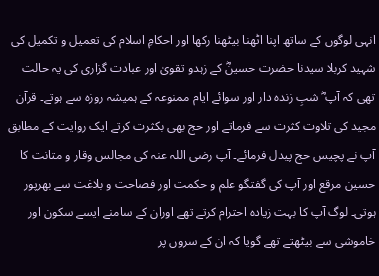انہی لوگوں کے ساتھ اپنا اٹھنا بیٹھنا رکھا اور احکامِ اسلام کی تعمیل و تکمیل کی
شہید کربلا سیدنا حضرت حسینؓ کے زہدو تقویٰ اور عبادت گزاری کی یہ حالت تھی کہ آپ ؓ شبِ زندہ دار اور سوائے ایام ممنوعہ کے ہمیشہ روزہ سے ہوتے۔ قرآن مجید کی تلاوت کثرت سے فرماتے اور حج بھی بکثرت کرتے ایک روایت کے مطابق آپ نے پچیس حج پیدل فرمائے۔ آپ رضی اللہ عنہ کی مجالس وقار و متانت کا حسین مرقع اور آپ کی گفتگو علم و حکمت اور فصاحت و بلاغت سے بھرپور ہوتی۔ لوگ آپ کا بہت زیادہ احترام کرتے تھے اوران کے سامنے ایسے سکون اور خاموشی سے بیٹھتے تھے گویا کہ ان کے سروں پر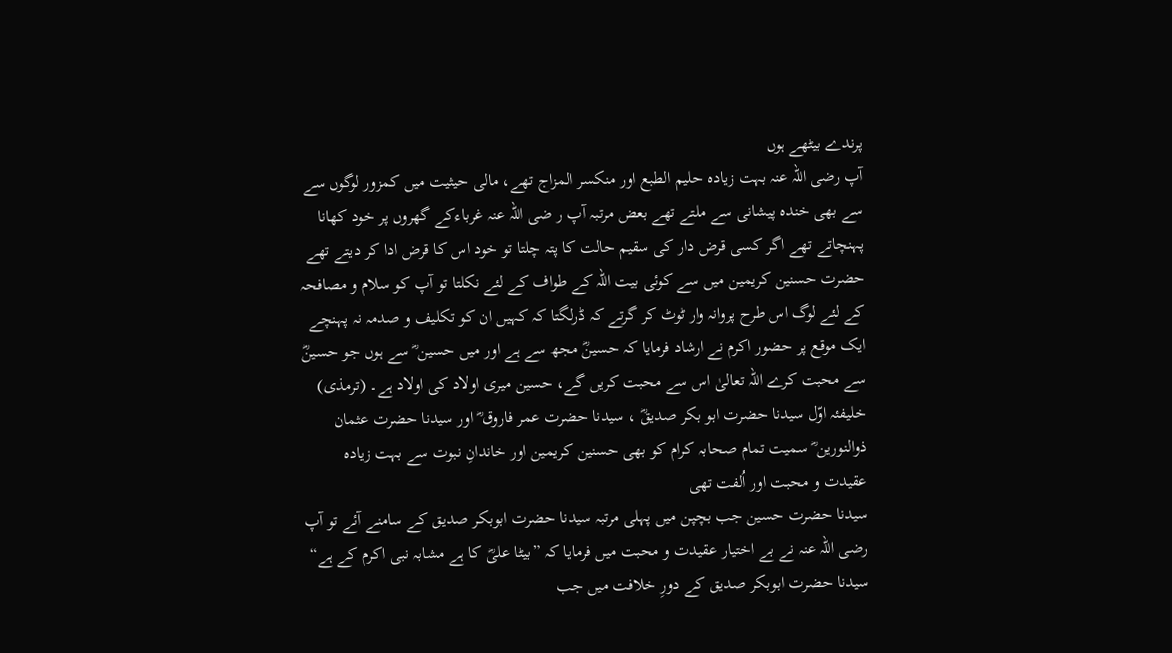پرندے بیٹھے ہوں
آپ رضی اللہ عنہ بہت زیادہ حلیم الطبع اور منکسر المزاج تھے، مالی حیثیت میں کمزور لوگوں سے سے بھی خندہ پیشانی سے ملتے تھے بعض مرتبہ آپ ر ضی اللہ عنہ غرباءکے گھروں پر خود کھانا پہنچاتے تھے اگر کسی قرض دار کی سقیم حالت کا پتہ چلتا تو خود اس کا قرض ادا کر دیتے تھے
حضرت حسنین کریمین میں سے کوئی بیت اللہ کے طواف کے لئے نکلتا تو آپ کو سلام و مصافحہ کے لئے لوگ اس طرح پروانہ وار ٹوٹ کر گرتے کہ ڈرلگتا کہ کہیں ان کو تکلیف و صدمہ نہ پہنچے ایک موقع پر حضور اکرم نے ارشاد فرمایا کہ حسینؓ مجھ سے ہے اور میں حسین ؓ سے ہوں جو حسینؓ سے محبت کرے اللہ تعالیٰ اس سے محبت کریں گے، حسین میری اولاد کی اولاد ہے۔ (ترمذی)
خلیفئہ اوّل سیدنا حضرت ابو بکر صدیقؓ ، سیدنا حضرت عمر فاروق ؓ اور سیدنا حضرت عثمان ذوالنورین ؓ سمیت تمام صحابہ کرام کو بھی حسنین کریمین اور خاندانِ نبوت سے بہت زیادہ عقیدت و محبت اور اُلفت تھی
سیدنا حضرت حسین جب بچپن میں پہلی مرتبہ سیدنا حضرت ابوبکر صدیق کے سامنے آئے تو آپ رضی اللہ عنہ نے بے اختیار عقیدت و محبت میں فرمایا کہ ”بیٹا علیؓ کا ہے مشابہ نبی اکرم کے ہے“
سیدنا حضرت ابوبکر صدیق کے دورِ خلافت میں جب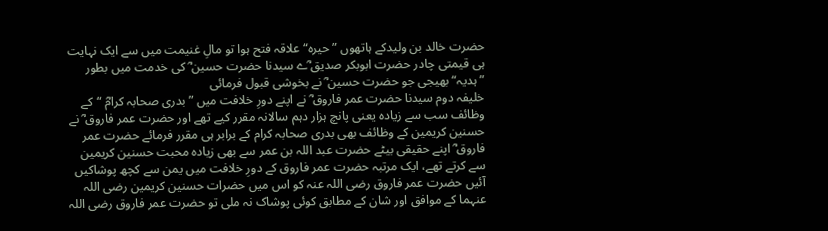حضرت خالد بن ولیدکے ہاتھوں ”حیرہ“ علاقہ فتح ہوا تو مالِ غنیمت میں سے ایک نہایت ہی قیمتی چادر حضرت ابوبکر صدیق ؓے سیدنا حضرت حسین ؓ کی خدمت میں بطور ”ہدیہ“ بھیجی جو حضرت حسین ؓ نے بخوشی قبول فرمائی
خلیفہ دوم سیدنا حضرت عمر فاروق ؓ نے اپنے دورِ خلافت میں ”بدری صحابہ کرامؓ “کے وظائف سب سے زیادہ یعنی پانچ ہزار دہم سالانہ مقرر کیے تھے اور حضرت عمر فاروق ؓ نے حسنین کریمین کے وظائف بھی بدری صحابہ کرام کے برابر ہی مقرر فرمائے حضرت عمر فاروق ؓ اپنے حقیقی بیٹے حضرت عبد اللہ بن عمر سے بھی زیادہ محبت حسنین کریمین سے کرتے تھے، ایک مرتبہ حضرت عمر فاروق کے دورِ خلافت میں یمن سے کچھ پوشاکیں آئیں حضرت عمر فاروق رضی اللہ عنہ کو اس میں حضرات حسنین کریمین رضی اللہ عنہما کے موافق اور شان کے مطابق کوئی پوشاک نہ ملی تو حضرت عمر فاروق رضی اللہ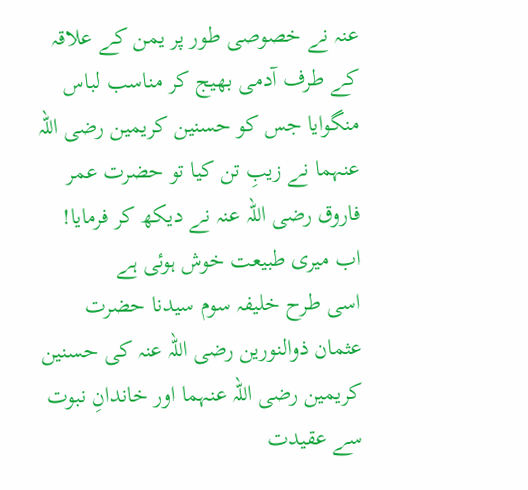عنہ نے خصوصی طور پر یمن کے علاقہ کے طرف آدمی بھیج کر مناسب لباس منگوایا جس کو حسنین کریمین رضی اللہ عنہما نے زیبِ تن کیا تو حضرت عمر فاروق رضی اللہ عنہ نے دیکھ کر فرمایا! اب میری طبیعت خوش ہوئی ہے
اسی طرح خلیفہ سوم سیدنا حضرت عثمان ذوالنورین رضی اللہ عنہ کی حسنین کریمین رضی اللہ عنہما اور خاندانِ نبوت سے عقیدت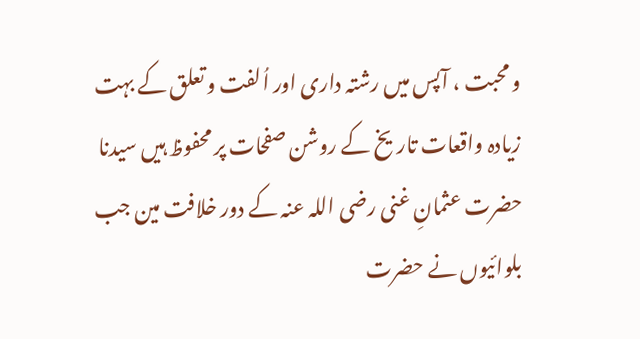و محبت ، آپس میں رشتہ داری اور اُلفت و تعلق کے بہت زیادہ واقعات تاریخ کے روشن صفحات پر محفوظ ہیں سیدنا حضرت عثمانِ غنی رضی اللہ عنہ کے دور خلافت مین جب بلوائیوں نے حضرت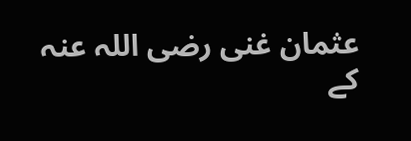عثمان غنی رضی اللہ عنہ کے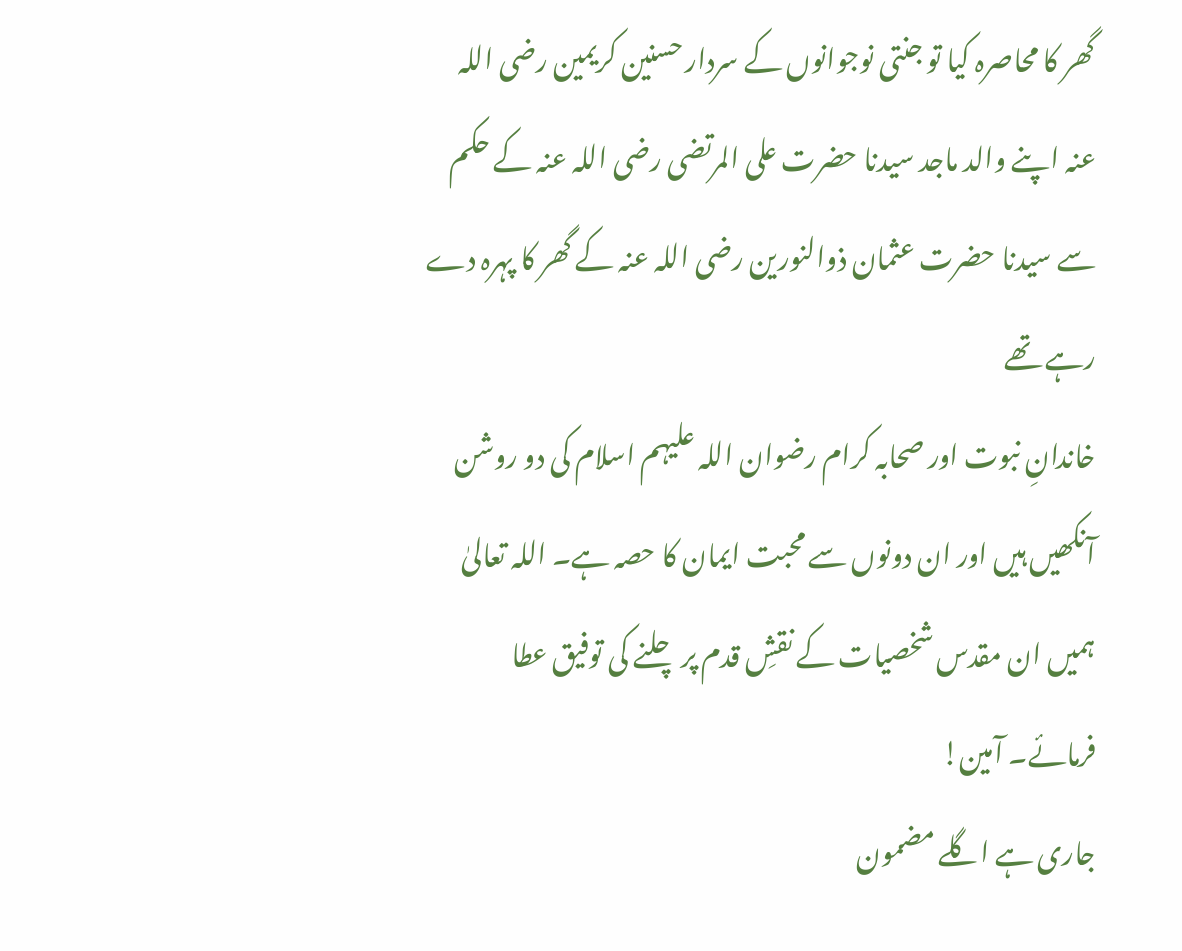گھر کا محاصرہ کیا تو جنتی نوجوانوں کے سردار حسنین کریمین رضی اللہ عنہ اپنے والد ماجد سیدنا حضرت علی المرتضی رضی اللہ عنہ کے حکم سے سیدنا حضرت عثمان ذوالنورین رضی اللہ عنہ کے گھر کا پہرہ دے رہے تھے
خاندانِ نبوت اور صحابہ کرام رضوان اللہ علیہم اسلام کی دو روشن آنکھیں ہیں اور ان دونوں سے محبت ایمان کا حصہ ہے۔ اللہ تعالیٰ ہمیں ان مقدس شخصیات کے نقشِ قدم پر چلنے کی توفیق عطا فرمائے۔ آمین!
جاری ہے اگلے مضمون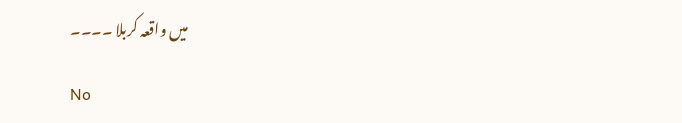میں واقعہ کربلا ۔۔۔۔

No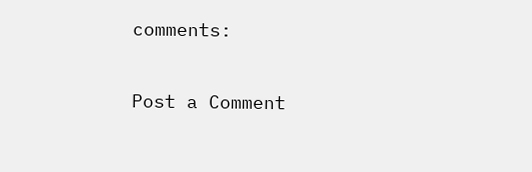comments:

Post a Comment